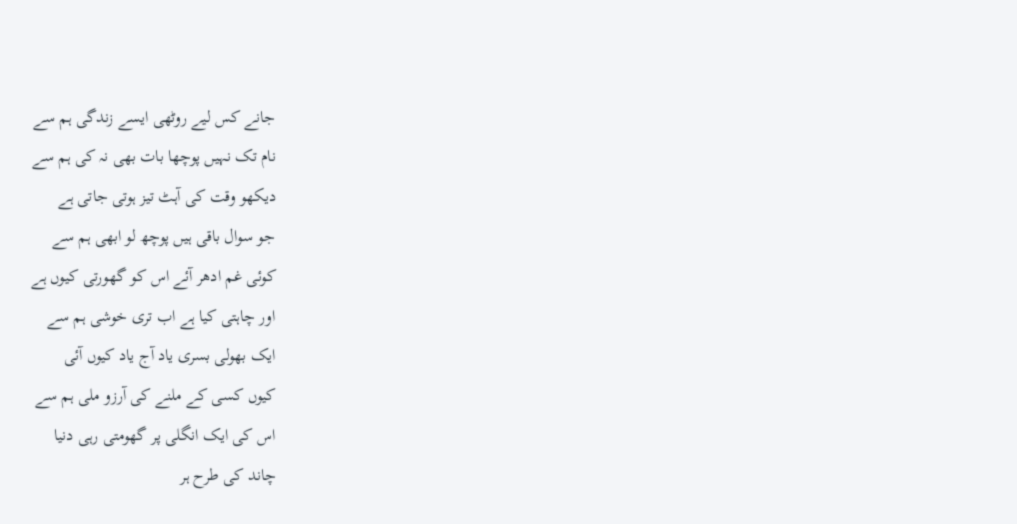جانے کس لیے روٹھی ایسے زندگی ہم سے
نام تک نہیں پوچھا بات بھی نہ کی ہم سے
دیکھو وقت کی آہٹ تیز ہوتی جاتی ہے
جو سوال باقی ہیں پوچھ لو ابھی ہم سے
کوئی غم ادھر آئے اس کو گھورتی کیوں ہے
اور چاہتی کیا ہے اب تری خوشی ہم سے
ایک بھولی بسری یاد آج یاد کیوں آئی
کیوں کسی کے ملنے کی آرزو ملی ہم سے
اس کی ایک انگلی پر گھومتی رہی دنیا
چاند کی طرح ہر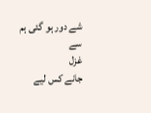شے دور ہو گئی ہم سے
غزل
جانے کس لیے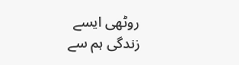روٹھی ایسے زندگی ہم سے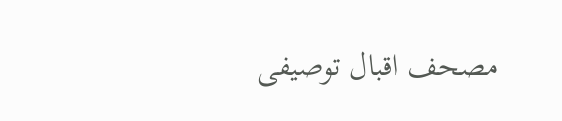مصحف اقبال توصیفی